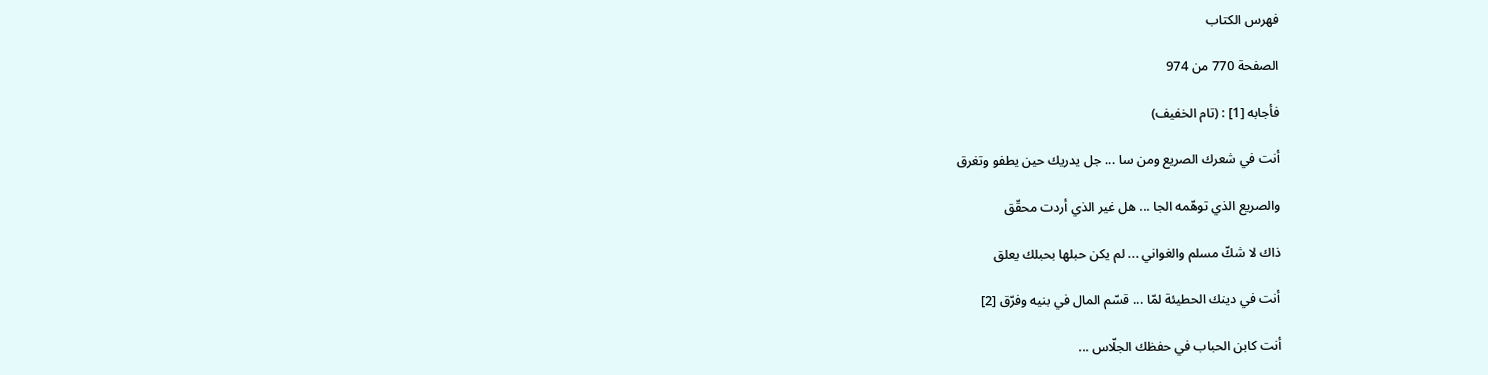فهرس الكتاب

الصفحة 770 من 974

فأجابه [1] : (تام الخفيف)

أنت في شعرك الصريع ومن سا ... جل يدريك حين يطفو وتغرق

والصريع الذي توهّمه الجا ... هل غير الذي أردت محقّق

ذاك لا شكّ مسلم والغواني ... لم يكن حبلها بحبلك يعلق

أنت في دينك الحطيئة لمّا ... قسّم المال في بنيه وفرّق [2]

أنت كابن الحباب في حفظك الجلّاس ...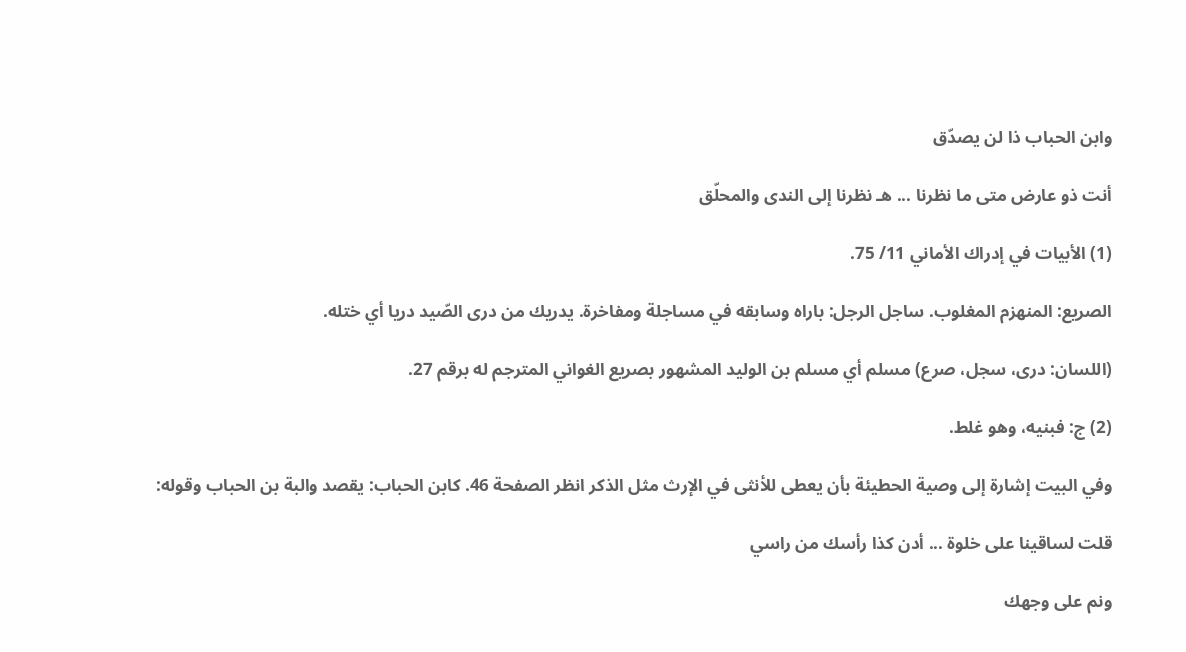وابن الحباب ذا لن يصدّق

أنت ذو عارض متى ما نظرنا ... هـ نظرنا إلى الندى والمحلّق

(1) الأبيات في إدراك الأماني 11/ 75.

الصريع: المنهزم المغلوب. ساجل الرجل: باراه وسابقه في مساجلة ومفاخرة. يدريك من درى الصّيد دريا أي ختله.

(اللسان: درى، سجل، صرع) مسلم أي مسلم بن الوليد المشهور بصريع الغواني المترجم له برقم 27.

(2) ج: فبنيه، وهو غلط.

وفي البيت إشارة إلى وصية الحطيئة بأن يعطى للأنثى في الإرث مثل الذكر انظر الصفحة 46. كابن الحباب: يقصد والبة بن الحباب وقوله:

قلت لساقينا على خلوة ... أدن كذا رأسك من راسي

ونم على وجهك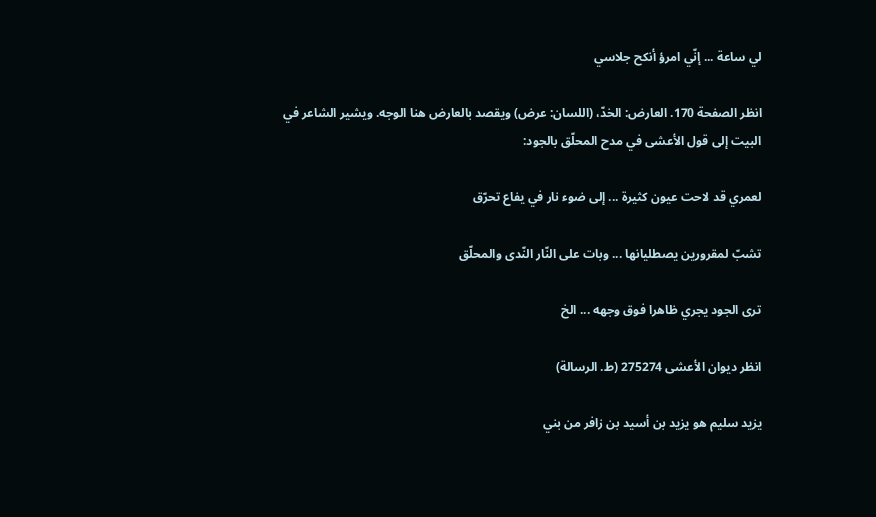لي ساعة ... إنّي امرؤ أنكح جلاسي

انظر الصفحة 170. العارض: الخدّ، (اللسان: عرض) ويقصد بالعارض هنا الوجه. ويشير الشاعر في البيت إلى قول الأعشى في مدح المحلّق بالجود:

لعمري قد لاحت عيون كثيرة ... إلى ضوء نار في يفاع تحرّق

تشبّ لمقرورين يصطليانها ... وبات على النّار النّدى والمحلّق

ترى الجود يجري ظاهرا فوق وجهه ... الخ

انظر ديوان الأعشى 275274 (ط. الرسالة)

يزيد سليم هو يزيد بن أسيد بن زافر من بني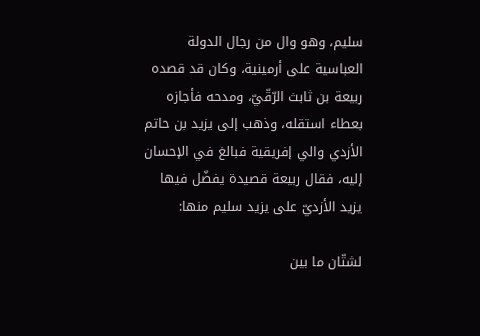سليم، وهو وال من رجال الدولة العباسية على أرمينية، وكان قد قصده ربيعة بن ثابث الرّقّيّ، ومدحه فأجازه بعطاء استقله، وذهب إلى يزيد بن حاتم الأزدي والي إفريقية فبالغ في الإحسان إليه، فقال ربيعة قصيدة يفضّل فيها يزيد الأزديّ على يزيد سليم منها:

لشتّان ما بين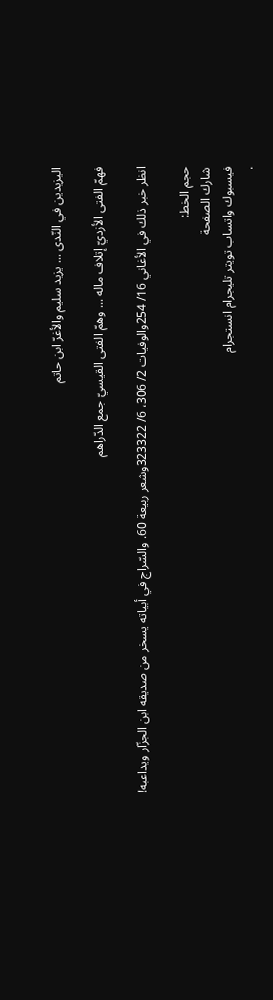اليزيدين في النّدى ... يزيد سليم والأغرّ ابن حاتم

فهمّ الفتى الأزديّ إتلاف ماله ... وهمّ الفتى القيسيّ جمع الدّراهم

انظر خبر ذلك في الأغاني 16/ 254والوفيات 2/ 306، 6/ 323322وشعر ربيعة 60. والسّراج في أبياته يسخر من صديقه ابن الجزّار ويداعبه!

حجم الخط:
شارك الصفحة
فيسبوك واتساب تويتر تليجرام انستجرام
.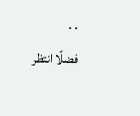. .
فضلًا انتظر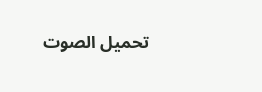تحميل الصوت